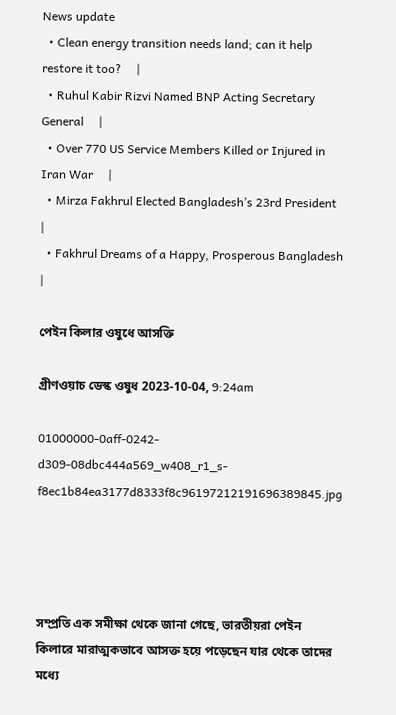News update
  • Clean energy transition needs land; can it help restore it too?     |
  • Ruhul Kabir Rizvi Named BNP Acting Secretary General     |
  • Over 770 US Service Members Killed or Injured in Iran War     |
  • Mirza Fakhrul Elected Bangladesh’s 23rd President     |
  • Fakhrul Dreams of a Happy, Prosperous Bangladesh     |

পেইন কিলার ওষুধে আসক্তি

গ্রীণওয়াচ ডেস্ক ওষুধ 2023-10-04, 9:24am

01000000-0aff-0242-d309-08dbc444a569_w408_r1_s-f8ec1b84ea3177d8333f8c96197212191696389845.jpg




সম্প্রতি এক সমীক্ষা থেকে জানা গেছে, ভারতীয়রা পেইন কিলারে মারাত্মকভাবে আসক্ত হয়ে পড়েছেন যার থেকে তাদের মধ্যে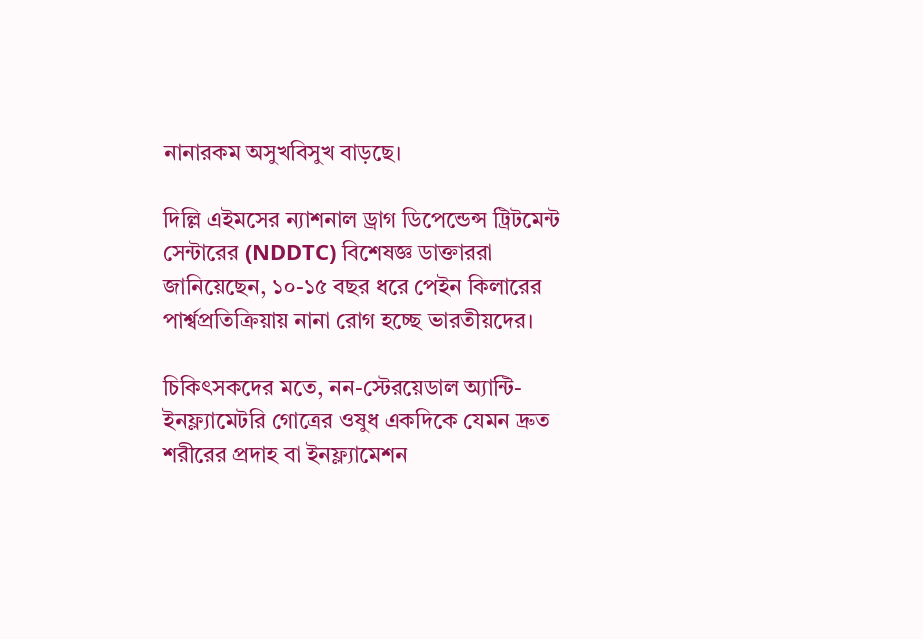নানারকম অসুখবিসুখ বাড়ছে।

দিল্লি এইমসের ন্যাশনাল ড্রাগ ডিপেন্ডেন্স ট্রিটমেন্ট সেন্টারের (NDDTC) বিশেষজ্ঞ ডাক্তাররা জানিয়েছেন, ১০-১৫ বছর ধরে পেইন কিলারের পার্শ্বপ্রতিক্রিয়ায় নানা রোগ হচ্ছে ভারতীয়দের।

চিকিৎসকদের মতে, নন-স্টেরয়েডাল অ্যান্টি-ইনফ্ল্যামেটরি গোত্রের ওষুধ একদিকে যেমন দ্রুত শরীরের প্রদাহ বা ইনফ্ল্যামেশন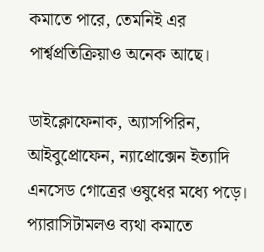কমাতে পারে, তেমনিই এর পার্শ্বপ্রতিক্রিয়াও অনেক আছে।

ডাইক্লোফেনাক, অ্যাসপিরিন, আইবুপ্রোফেন, ন্যাপ্রোক্সেন ইত্যাদি এনসেড গোত্রের ওষুধের মধ্যে পড়ে। প্যারাসিটামলও ব্যথা কমাতে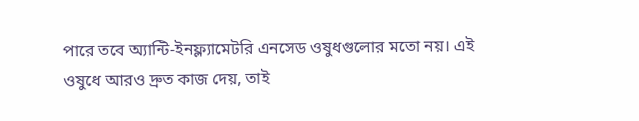পারে তবে অ্যান্টি-ইনফ্ল্যামেটরি এনসেড ওষুধগুলোর মতো নয়। এই ওষুধে আরও দ্রুত কাজ দেয়, তাই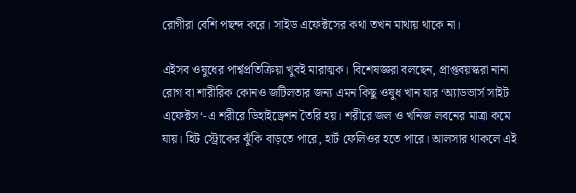রোগীরা বেশি পছন্দ করে। সাইড এফেক্টসের কথা তখন মাথায় থাকে না।

এইসব ওষুধের পার্শ্বপ্রতিক্রিয়া খুবই মারাত্মক। বিশেষজ্ঞরা বলছেন, প্রাপ্তবয়স্করা নানা রোগ বা শারীরিক কোনও জটিলতার জন্য এমন কিছু ওষুধ খান যার ‘অ্যাডভার্স সাইট এফেক্টস‘-এ শরীরে ডিহাইড্রেশন তৈরি হয়। শরীরে জল ও খনিজ লবনের মাত্রা কমে যায়। হিট স্ট্রোকের ঝুঁকি বাড়তে পারে, হার্ট ফেলিওর হতে পারে। আলসার থাকলে এই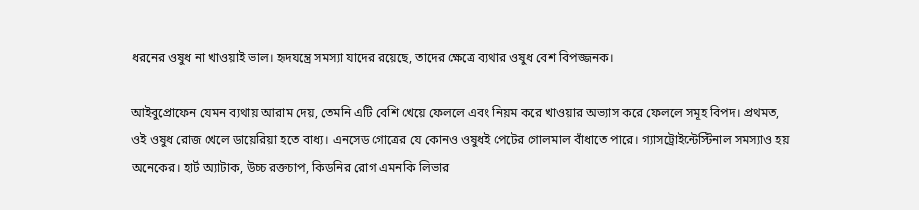ধরনের ওষুধ না খাওয়াই ভাল। হৃদযন্ত্রে সমস্যা যাদের রয়েছে, তাদের ক্ষেত্রে ব্যথার ওষুধ বেশ বিপজ্জনক।

আইবুপ্রোফেন যেমন ব্যথায় আরাম দেয়, তেমনি এটি বেশি খেয়ে ফেললে এবং নিয়ম করে খাওয়ার অভ্যাস করে ফেললে সমূহ বিপদ। প্রথমত, ওই ওষুধ রোজ খেলে ডায়েরিয়া হতে বাধ্য। এনসেড গোত্রের যে কোনও ওষুধই পেটের গোলমাল বাঁধাতে পারে। গ্যাসট্রোইন্টেস্টিনাল সমস্যাও হয় অনেকের। হার্ট অ্যাটাক, উচ্চ রক্তচাপ, কিডনির রোগ এমনকি লিভার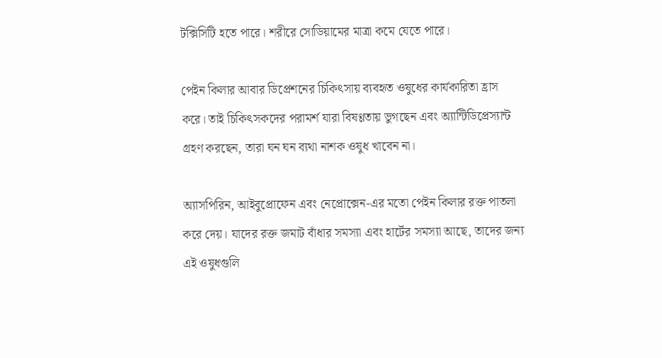টক্সিসিটি হতে পারে। শরীরে সোডিয়ামের মাত্রা কমে যেতে পারে।

পেইন কিলার আবার ডিপ্রেশনের চিকিৎসায় ব্যবহৃত ওষুধের কার্যকারিতা হ্রাস করে। তাই চিকিৎসকদের পরামর্শ যারা বিষণ্ণতায় ভুগছেন এবং অ্যান্টিডিপ্রেস্যান্ট গ্রহণ করছেন, তারা ঘন ঘন ব্যথা নাশক ওষুধ খাবেন না।

অ্যাসপিরিন, আইবুপ্রোফেন এবং নেপ্রোক্সেন-এর মতো পেইন কিলার রক্ত পাতলা করে দেয়। যাদের রক্ত জমাট বাঁধার সমস্যা এবং হার্টের সমস্যা আছে, তাদের জন্য এই ওষুধগুলি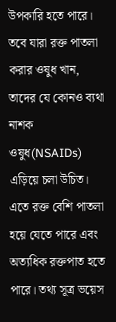উপকারি হতে পারে। তবে যারা রক্ত পাতলা করার ওষুধ খান, তাদের যে কোনও ব্যথা নাশক ওষুধ(NSAIDs) এড়িয়ে চলা উচিত। এতে রক্ত বেশি পাতলা হয়ে যেতে পারে এবং অত্যধিক রক্তপাত হতে পারে। তথ্য সূত্র ভয়েস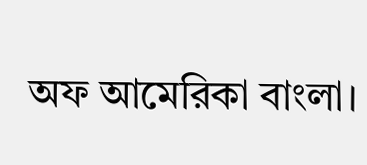অফ আমেরিকা বাংলা।